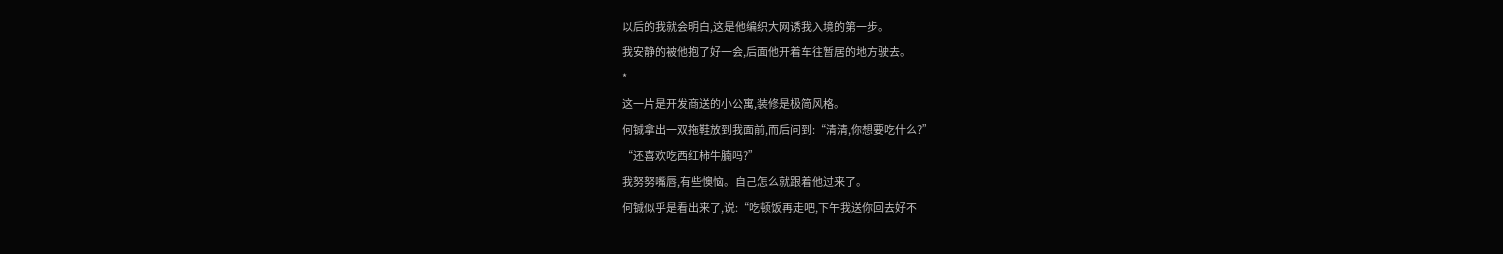以后的我就会明白,这是他编织大网诱我入境的第一步。
我安静的被他抱了好一会,后面他开着车往暂居的地方驶去。
*
这一片是开发商送的小公寓,装修是极简风格。
何铖拿出一双拖鞋放到我面前,而后问到:“清清,你想要吃什么?”
“还喜欢吃西红柿牛腩吗?”
我努努嘴唇,有些懊恼。自己怎么就跟着他过来了。
何铖似乎是看出来了,说:“吃顿饭再走吧,下午我送你回去好不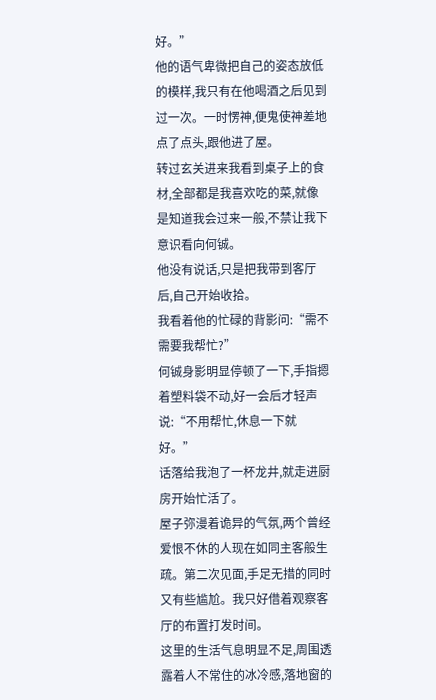好。”
他的语气卑微把自己的姿态放低的模样,我只有在他喝酒之后见到过一次。一时愣神,便鬼使神差地点了点头,跟他进了屋。
转过玄关进来我看到桌子上的食材,全部都是我喜欢吃的菜,就像是知道我会过来一般,不禁让我下意识看向何铖。
他没有说话,只是把我带到客厅后,自己开始收拾。
我看着他的忙碌的背影问:“需不需要我帮忙?”
何铖身影明显停顿了一下,手指摁着塑料袋不动,好一会后才轻声说:“不用帮忙,休息一下就好。”
话落给我泡了一杯龙井,就走进厨房开始忙活了。
屋子弥漫着诡异的气氛,两个曾经爱恨不休的人现在如同主客般生疏。第二次见面,手足无措的同时又有些尴尬。我只好借着观察客厅的布置打发时间。
这里的生活气息明显不足,周围透露着人不常住的冰冷感,落地窗的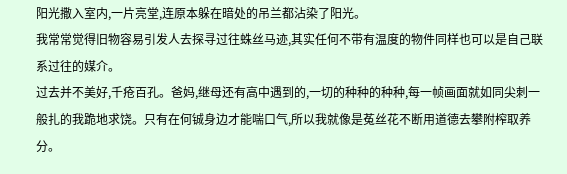阳光撒入室内,一片亮堂,连原本躲在暗处的吊兰都沾染了阳光。
我常常觉得旧物容易引发人去探寻过往蛛丝马迹,其实任何不带有温度的物件同样也可以是自己联系过往的媒介。
过去并不美好,千疮百孔。爸妈,继母还有高中遇到的,一切的种种的种种,每一帧画面就如同尖刺一般扎的我跪地求饶。只有在何铖身边才能喘口气,所以我就像是菟丝花不断用道德去攀附榨取养分。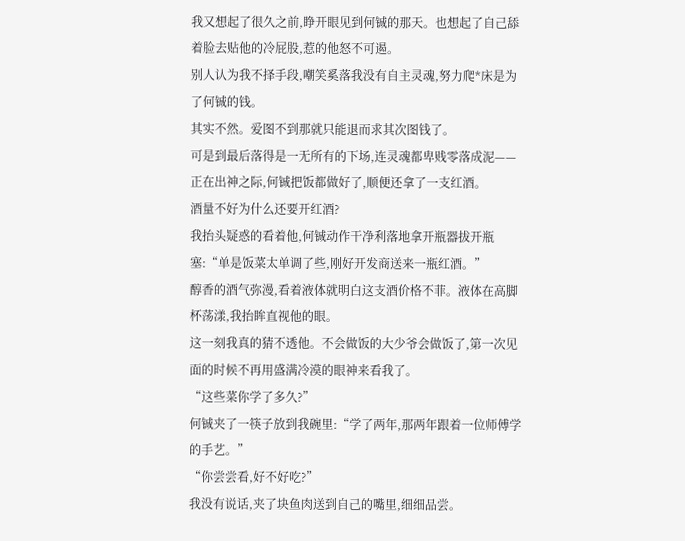我又想起了很久之前,睁开眼见到何铖的那天。也想起了自己舔着脸去贴他的冷屁股,惹的他怒不可遏。
别人认为我不择手段,嘲笑奚落我没有自主灵魂,努力爬*床是为了何铖的钱。
其实不然。爱图不到那就只能退而求其次图钱了。
可是到最后落得是一无所有的下场,连灵魂都卑贱零落成泥——
正在出神之际,何铖把饭都做好了,顺便还拿了一支红酒。
酒量不好为什么还要开红酒?
我抬头疑惑的看着他,何铖动作干净利落地拿开瓶器拔开瓶塞:“单是饭菜太单调了些,刚好开发商送来一瓶红酒。”
醇香的酒气弥漫,看着液体就明白这支酒价格不菲。液体在高脚杯荡漾,我抬眸直视他的眼。
这一刻我真的猜不透他。不会做饭的大少爷会做饭了,第一次见面的时候不再用盛满冷漠的眼神来看我了。
“这些菜你学了多久?”
何铖夹了一筷子放到我碗里:“学了两年,那两年跟着一位师傅学的手艺。”
“你尝尝看,好不好吃?”
我没有说话,夹了块鱼肉送到自己的嘴里,细细品尝。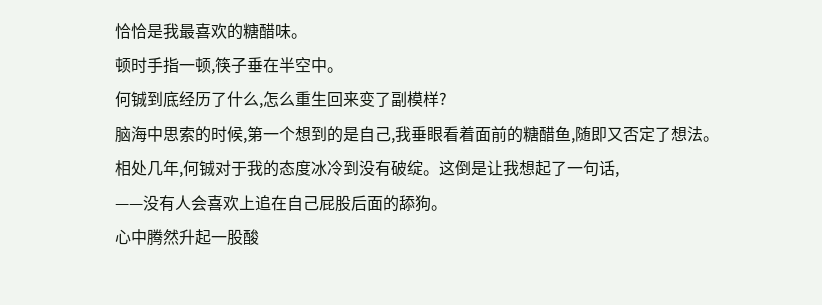恰恰是我最喜欢的糖醋味。
顿时手指一顿,筷子垂在半空中。
何铖到底经历了什么,怎么重生回来变了副模样?
脑海中思索的时候,第一个想到的是自己,我垂眼看着面前的糖醋鱼,随即又否定了想法。
相处几年,何铖对于我的态度冰冷到没有破绽。这倒是让我想起了一句话,
——没有人会喜欢上追在自己屁股后面的舔狗。
心中腾然升起一股酸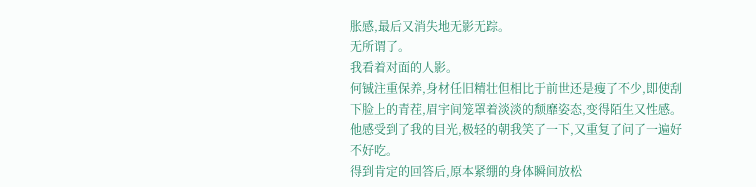胀感,最后又消失地无影无踪。
无所谓了。
我看着对面的人影。
何铖注重保养,身材任旧精壮但相比于前世还是瘦了不少,即使刮下脸上的青茬,眉宇间笼罩着淡淡的颓靡姿态,变得陌生又性感。
他感受到了我的目光,极轻的朝我笑了一下,又重复了问了一遍好不好吃。
得到肯定的回答后,原本紧绷的身体瞬间放松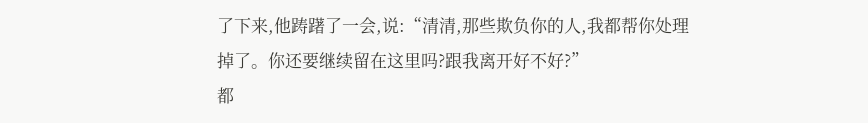了下来,他踌躇了一会,说:“清清,那些欺负你的人,我都帮你处理掉了。你还要继续留在这里吗?跟我离开好不好?”
都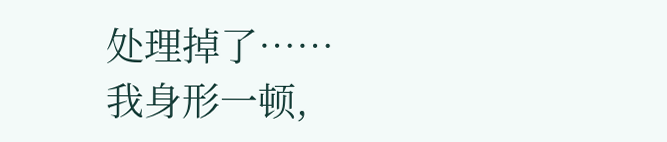处理掉了……
我身形一顿,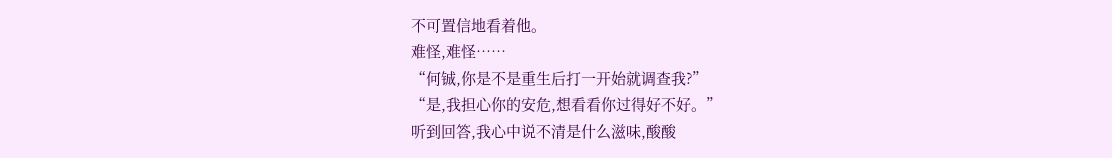不可置信地看着他。
难怪,难怪……
“何铖,你是不是重生后打一开始就调查我?”
“是,我担心你的安危,想看看你过得好不好。”
听到回答,我心中说不清是什么滋味,酸酸